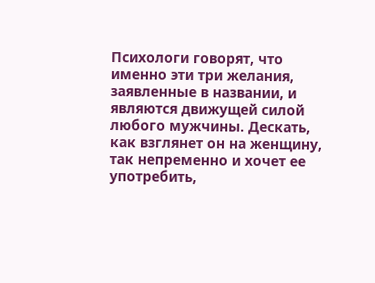Психологи говорят, что именно эти три желания, заявленные в названии, и являются движущей силой любого мужчины. Дескать, как взглянет он на женщину, так непременно и хочет ее употребить,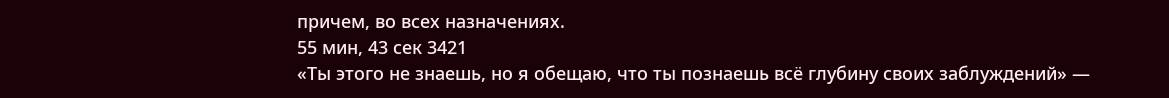причем, во всех назначениях.
55 мин, 43 сек 3421
«Ты этого не знаешь, но я обещаю, что ты познаешь всё глубину своих заблуждений» —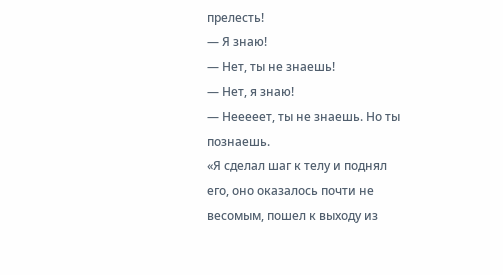прелесть!
— Я знаю!
— Нет, ты не знаешь!
— Нет, я знаю!
— Нееееет, ты не знаешь. Но ты познаешь.
«Я сделал шаг к телу и поднял его, оно оказалось почти не весомым, пошел к выходу из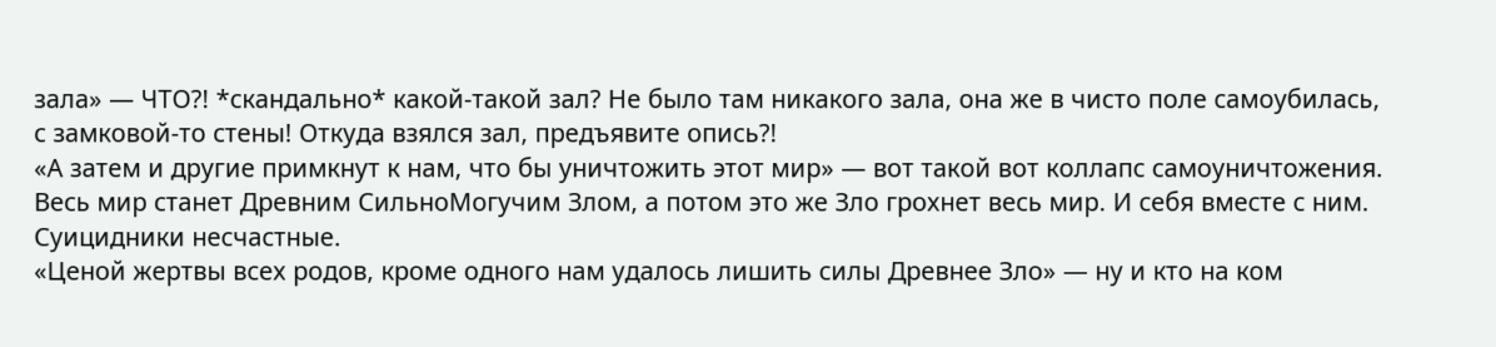зала» — ЧТО?! *скандально* какой-такой зал? Не было там никакого зала, она же в чисто поле самоубилась, с замковой-то стены! Откуда взялся зал, предъявите опись?!
«А затем и другие примкнут к нам, что бы уничтожить этот мир» — вот такой вот коллапс самоуничтожения. Весь мир станет Древним СильноМогучим Злом, а потом это же Зло грохнет весь мир. И себя вместе с ним. Суицидники несчастные.
«Ценой жертвы всех родов, кроме одного нам удалось лишить силы Древнее Зло» — ну и кто на ком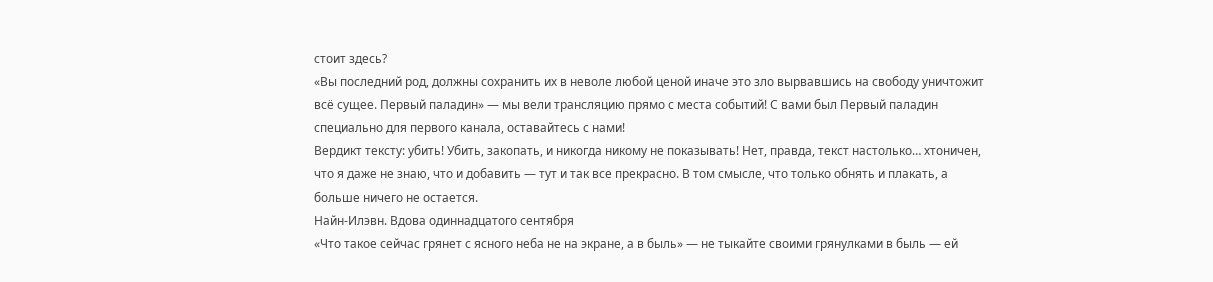стоит здесь?
«Вы последний род, должны сохранить их в неволе любой ценой иначе это зло вырвавшись на свободу уничтожит всё сущее. Первый паладин» — мы вели трансляцию прямо с места событий! С вами был Первый паладин специально для первого канала, оставайтесь с нами!
Вердикт тексту: убить! Убить, закопать, и никогда никому не показывать! Нет, правда, текст настолько… хтоничен, что я даже не знаю, что и добавить — тут и так все прекрасно. В том смысле, что только обнять и плакать, а больше ничего не остается.
Найн-Илэвн. Вдова одиннадцатого сентября
«Что такое сейчас грянет с ясного неба не на экране, а в быль» — не тыкайте своими грянулками в быль — ей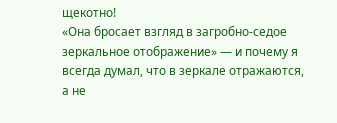щекотно!
«Она бросает взгляд в загробно-седое зеркальное отображение» — и почему я всегда думал, что в зеркале отражаются, а не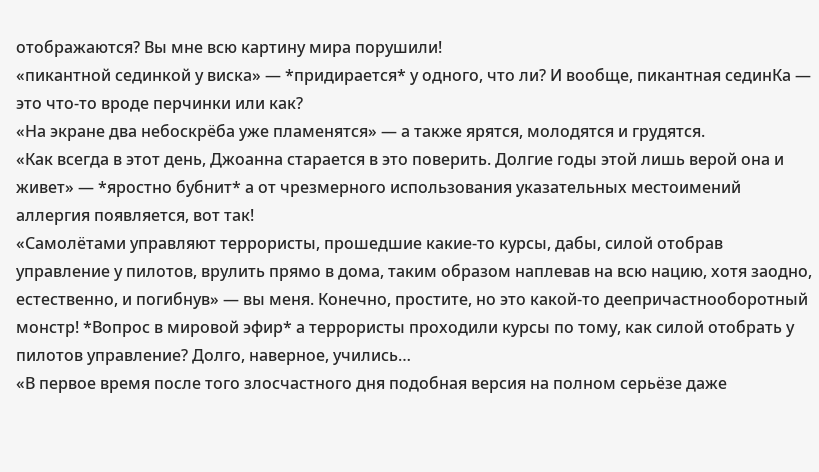отображаются? Вы мне всю картину мира порушили!
«пикантной сединкой у виска» — *придирается* у одного, что ли? И вообще, пикантная сединКа — это что-то вроде перчинки или как?
«На экране два небоскрёба уже пламенятся» — а также ярятся, молодятся и грудятся.
«Как всегда в этот день, Джоанна старается в это поверить. Долгие годы этой лишь верой она и живет» — *яростно бубнит* а от чрезмерного использования указательных местоимений аллергия появляется, вот так!
«Самолётами управляют террористы, прошедшие какие-то курсы, дабы, силой отобрав управление у пилотов, врулить прямо в дома, таким образом наплевав на всю нацию, хотя заодно, естественно, и погибнув» — вы меня. Конечно, простите, но это какой-то деепричастнооборотный монстр! *Вопрос в мировой эфир* а террористы проходили курсы по тому, как силой отобрать у пилотов управление? Долго, наверное, учились…
«В первое время после того злосчастного дня подобная версия на полном серьёзе даже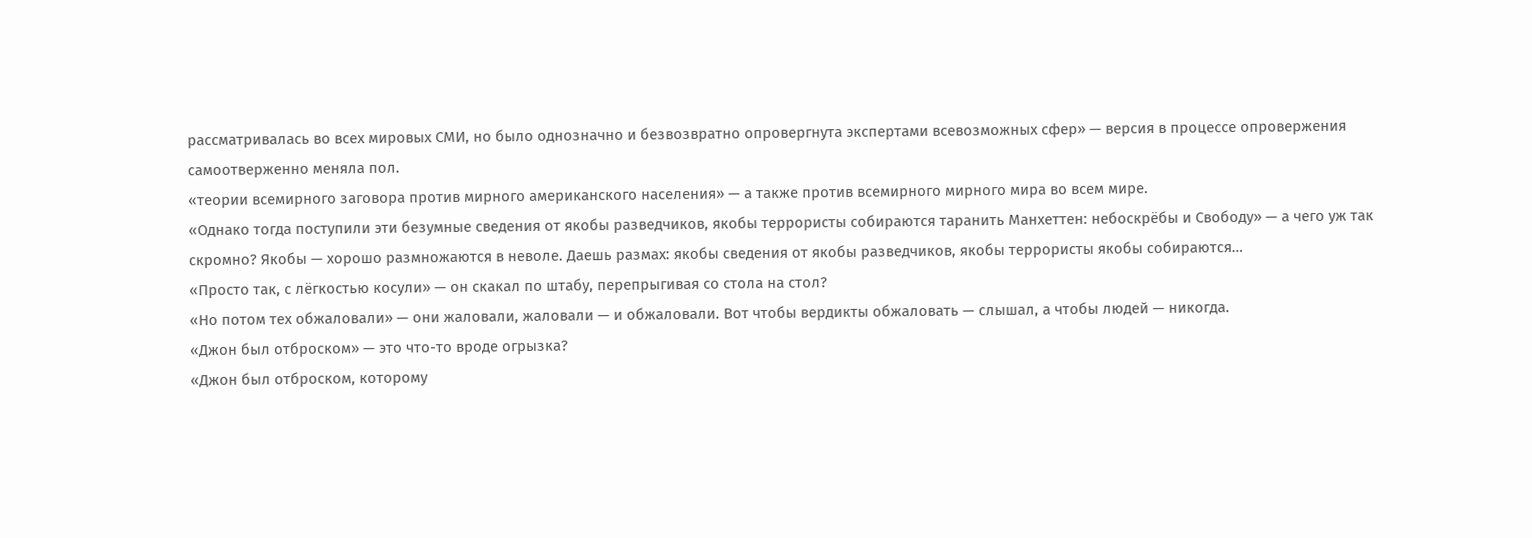рассматривалась во всех мировых СМИ, но было однозначно и безвозвратно опровергнута экспертами всевозможных сфер» — версия в процессе опровержения самоотверженно меняла пол.
«теории всемирного заговора против мирного американского населения» — а также против всемирного мирного мира во всем мире.
«Однако тогда поступили эти безумные сведения от якобы разведчиков, якобы террористы собираются таранить Манхеттен: небоскрёбы и Свободу» — а чего уж так скромно? Якобы — хорошо размножаются в неволе. Даешь размах: якобы сведения от якобы разведчиков, якобы террористы якобы собираются…
«Просто так, с лёгкостью косули» — он скакал по штабу, перепрыгивая со стола на стол?
«Но потом тех обжаловали» — они жаловали, жаловали — и обжаловали. Вот чтобы вердикты обжаловать — слышал, а чтобы людей — никогда.
«Джон был отброском» — это что-то вроде огрызка?
«Джон был отброском, которому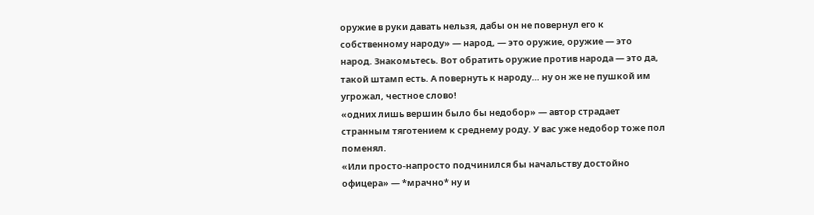оружие в руки давать нельзя, дабы он не повернул его к собственному народу» — народ, — это оружие, оружие — это народ. Знакомьтесь. Вот обратить оружие против народа — это да, такой штамп есть. А повернуть к народу… ну он же не пушкой им угрожал, честное слово!
«одних лишь вершин было бы недобор» — автор страдает странным тяготением к среднему роду. У вас уже недобор тоже пол поменял.
«Или просто-напросто подчинился бы начальству достойно офицера» — *мрачно* ну и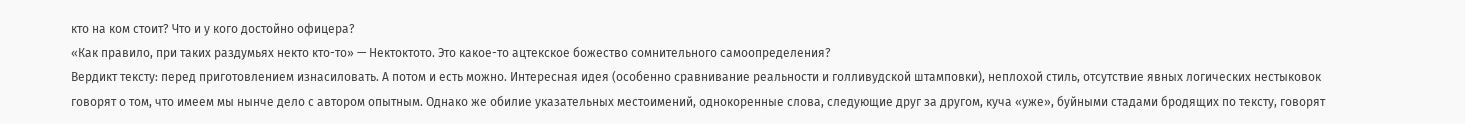кто на ком стоит? Что и у кого достойно офицера?
«Как правило, при таких раздумьях некто кто-то» — Нектоктото. Это какое-то ацтекское божество сомнительного самоопределения?
Вердикт тексту: перед приготовлением изнасиловать. А потом и есть можно. Интересная идея (особенно сравнивание реальности и голливудской штамповки), неплохой стиль, отсутствие явных логических нестыковок говорят о том, что имеем мы нынче дело с автором опытным. Однако же обилие указательных местоимений, однокоренные слова, следующие друг за другом, куча «уже», буйными стадами бродящих по тексту, говорят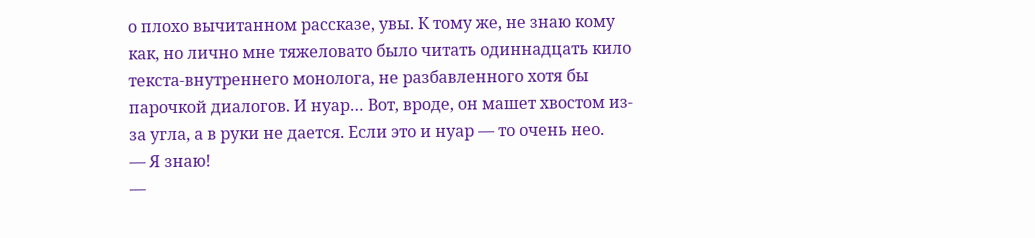о плохо вычитанном рассказе, увы. К тому же, не знаю кому как, но лично мне тяжеловато было читать одиннадцать кило текста-внутреннего монолога, не разбавленного хотя бы парочкой диалогов. И нуар… Вот, вроде, он машет хвостом из-за угла, а в руки не дается. Если это и нуар — то очень нео.
— Я знаю!
—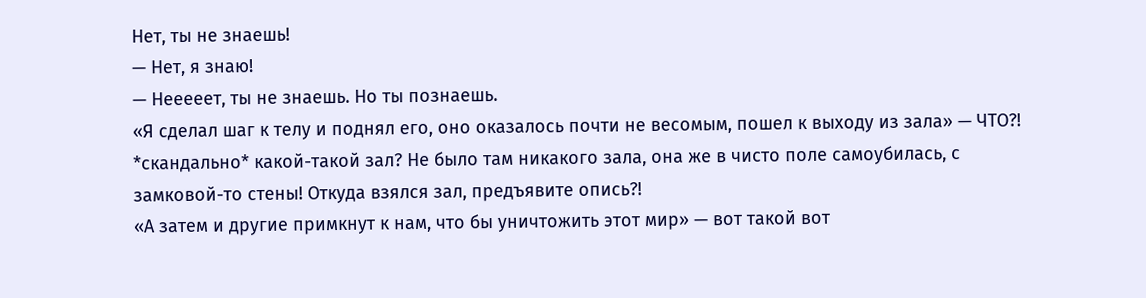Нет, ты не знаешь!
— Нет, я знаю!
— Нееееет, ты не знаешь. Но ты познаешь.
«Я сделал шаг к телу и поднял его, оно оказалось почти не весомым, пошел к выходу из зала» — ЧТО?! *скандально* какой-такой зал? Не было там никакого зала, она же в чисто поле самоубилась, с замковой-то стены! Откуда взялся зал, предъявите опись?!
«А затем и другие примкнут к нам, что бы уничтожить этот мир» — вот такой вот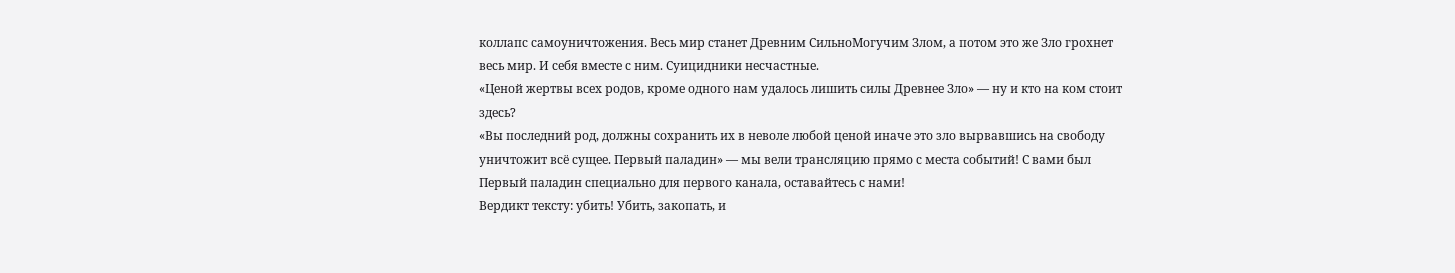коллапс самоуничтожения. Весь мир станет Древним СильноМогучим Злом, а потом это же Зло грохнет весь мир. И себя вместе с ним. Суицидники несчастные.
«Ценой жертвы всех родов, кроме одного нам удалось лишить силы Древнее Зло» — ну и кто на ком стоит здесь?
«Вы последний род, должны сохранить их в неволе любой ценой иначе это зло вырвавшись на свободу уничтожит всё сущее. Первый паладин» — мы вели трансляцию прямо с места событий! С вами был Первый паладин специально для первого канала, оставайтесь с нами!
Вердикт тексту: убить! Убить, закопать, и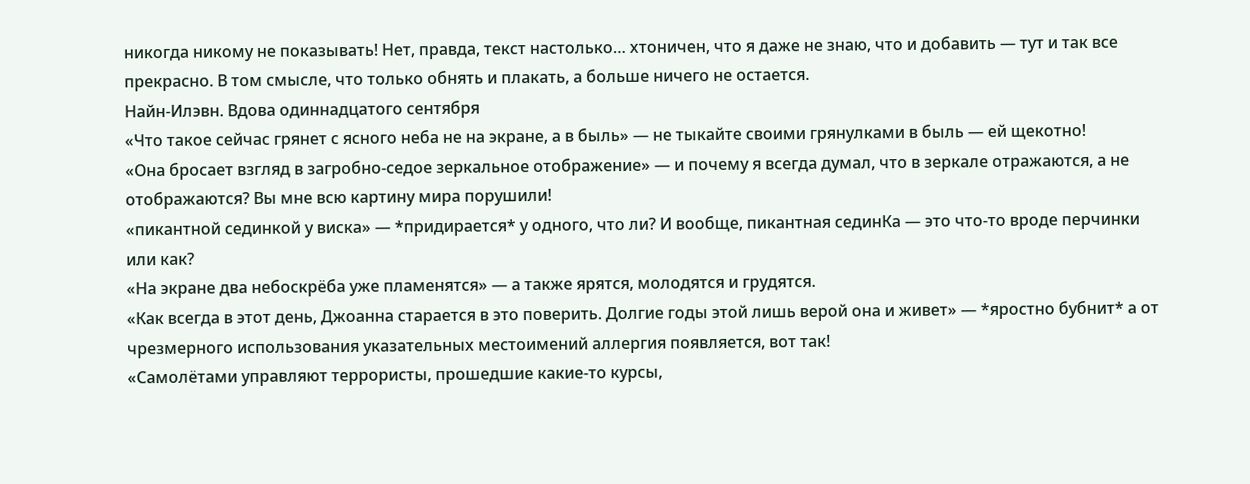никогда никому не показывать! Нет, правда, текст настолько… хтоничен, что я даже не знаю, что и добавить — тут и так все прекрасно. В том смысле, что только обнять и плакать, а больше ничего не остается.
Найн-Илэвн. Вдова одиннадцатого сентября
«Что такое сейчас грянет с ясного неба не на экране, а в быль» — не тыкайте своими грянулками в быль — ей щекотно!
«Она бросает взгляд в загробно-седое зеркальное отображение» — и почему я всегда думал, что в зеркале отражаются, а не отображаются? Вы мне всю картину мира порушили!
«пикантной сединкой у виска» — *придирается* у одного, что ли? И вообще, пикантная сединКа — это что-то вроде перчинки или как?
«На экране два небоскрёба уже пламенятся» — а также ярятся, молодятся и грудятся.
«Как всегда в этот день, Джоанна старается в это поверить. Долгие годы этой лишь верой она и живет» — *яростно бубнит* а от чрезмерного использования указательных местоимений аллергия появляется, вот так!
«Самолётами управляют террористы, прошедшие какие-то курсы,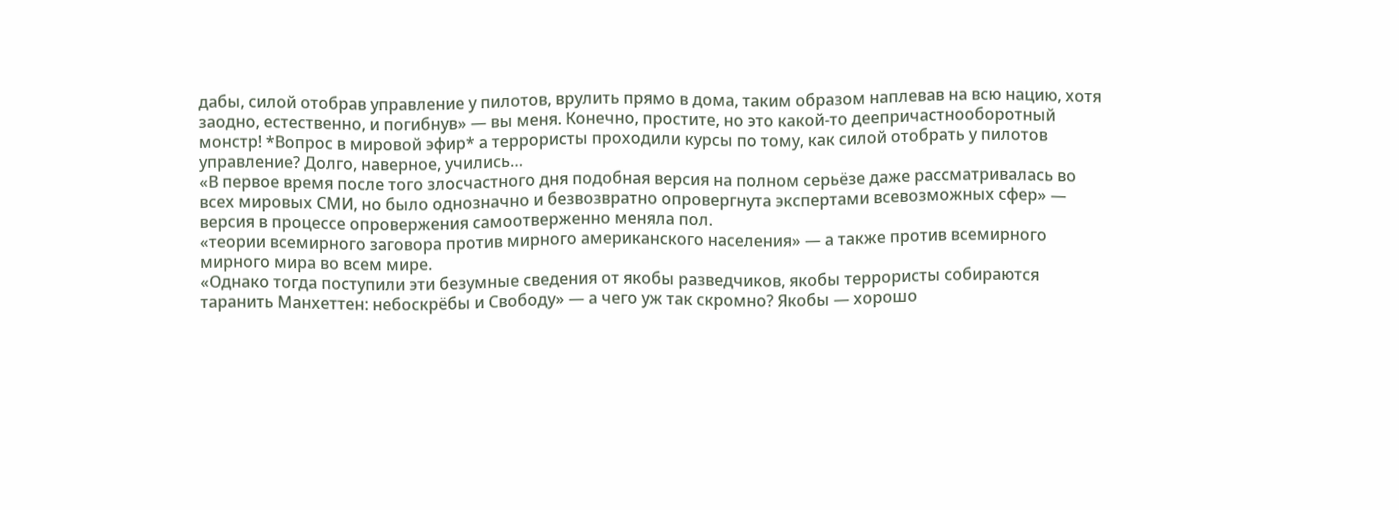дабы, силой отобрав управление у пилотов, врулить прямо в дома, таким образом наплевав на всю нацию, хотя заодно, естественно, и погибнув» — вы меня. Конечно, простите, но это какой-то деепричастнооборотный монстр! *Вопрос в мировой эфир* а террористы проходили курсы по тому, как силой отобрать у пилотов управление? Долго, наверное, учились…
«В первое время после того злосчастного дня подобная версия на полном серьёзе даже рассматривалась во всех мировых СМИ, но было однозначно и безвозвратно опровергнута экспертами всевозможных сфер» — версия в процессе опровержения самоотверженно меняла пол.
«теории всемирного заговора против мирного американского населения» — а также против всемирного мирного мира во всем мире.
«Однако тогда поступили эти безумные сведения от якобы разведчиков, якобы террористы собираются таранить Манхеттен: небоскрёбы и Свободу» — а чего уж так скромно? Якобы — хорошо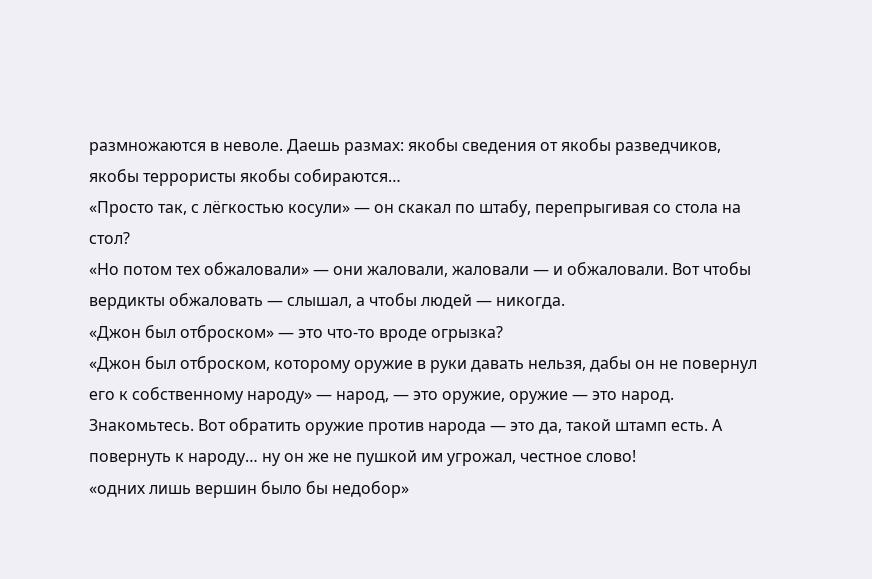размножаются в неволе. Даешь размах: якобы сведения от якобы разведчиков, якобы террористы якобы собираются…
«Просто так, с лёгкостью косули» — он скакал по штабу, перепрыгивая со стола на стол?
«Но потом тех обжаловали» — они жаловали, жаловали — и обжаловали. Вот чтобы вердикты обжаловать — слышал, а чтобы людей — никогда.
«Джон был отброском» — это что-то вроде огрызка?
«Джон был отброском, которому оружие в руки давать нельзя, дабы он не повернул его к собственному народу» — народ, — это оружие, оружие — это народ. Знакомьтесь. Вот обратить оружие против народа — это да, такой штамп есть. А повернуть к народу… ну он же не пушкой им угрожал, честное слово!
«одних лишь вершин было бы недобор»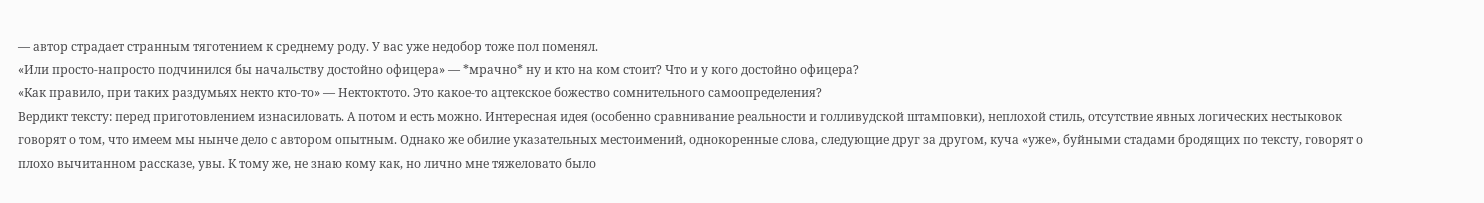— автор страдает странным тяготением к среднему роду. У вас уже недобор тоже пол поменял.
«Или просто-напросто подчинился бы начальству достойно офицера» — *мрачно* ну и кто на ком стоит? Что и у кого достойно офицера?
«Как правило, при таких раздумьях некто кто-то» — Нектоктото. Это какое-то ацтекское божество сомнительного самоопределения?
Вердикт тексту: перед приготовлением изнасиловать. А потом и есть можно. Интересная идея (особенно сравнивание реальности и голливудской штамповки), неплохой стиль, отсутствие явных логических нестыковок говорят о том, что имеем мы нынче дело с автором опытным. Однако же обилие указательных местоимений, однокоренные слова, следующие друг за другом, куча «уже», буйными стадами бродящих по тексту, говорят о плохо вычитанном рассказе, увы. К тому же, не знаю кому как, но лично мне тяжеловато было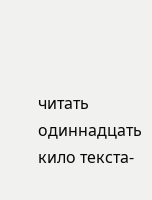читать одиннадцать кило текста-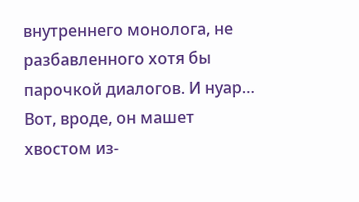внутреннего монолога, не разбавленного хотя бы парочкой диалогов. И нуар… Вот, вроде, он машет хвостом из-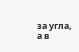за угла, а в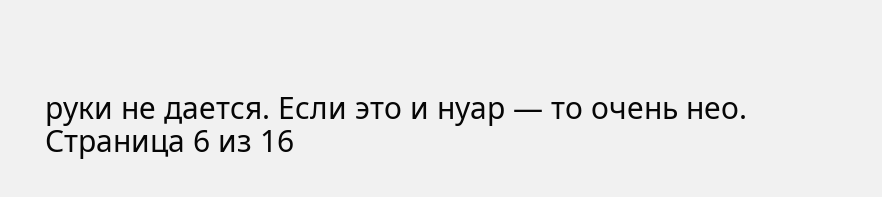руки не дается. Если это и нуар — то очень нео.
Страница 6 из 16